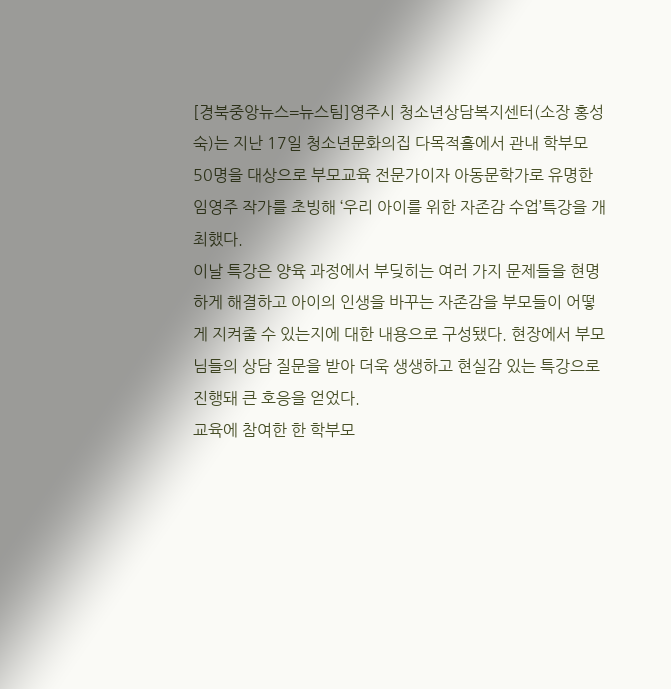[경북중앙뉴스=뉴스팀]영주시 청소년상담복지센터(소장 홍성숙)는 지난 17일 청소년문화의집 다목적홀에서 관내 학부모 50명을 대상으로 부모교육 전문가이자 아동문학가로 유명한 임영주 작가를 초빙해 ‘우리 아이를 위한 자존감 수업’특강을 개최했다.
이날 특강은 양육 과정에서 부딪히는 여러 가지 문제들을 현명하게 해결하고 아이의 인생을 바꾸는 자존감을 부모들이 어떻게 지켜줄 수 있는지에 대한 내용으로 구성됐다. 현장에서 부모님들의 상담 질문을 받아 더욱 생생하고 현실감 있는 특강으로 진행돼 큰 호응을 얻었다.
교육에 참여한 한 학부모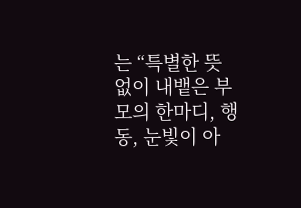는 “특별한 뜻 없이 내뱉은 부모의 한마디, 행동, 눈빛이 아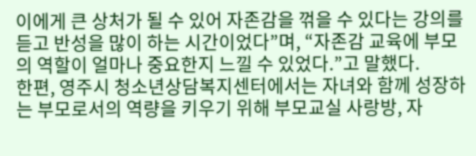이에게 큰 상처가 될 수 있어 자존감을 꺾을 수 있다는 강의를 듣고 반성을 많이 하는 시간이었다”며, “자존감 교육에 부모의 역할이 얼마나 중요한지 느낄 수 있었다.”고 말했다.
한편, 영주시 청소년상담복지센터에서는 자녀와 함께 성장하는 부모로서의 역량을 키우기 위해 부모교실 사랑방, 자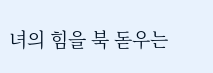녀의 힘을 북 돋우는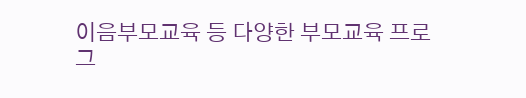이음부모교육 등 다양한 부모교육 프로그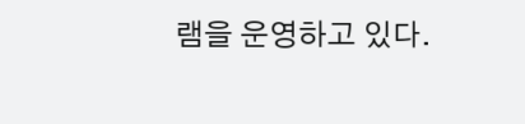램을 운영하고 있다.